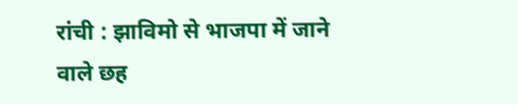रांची : झाविमो से भाजपा में जाने वाले छह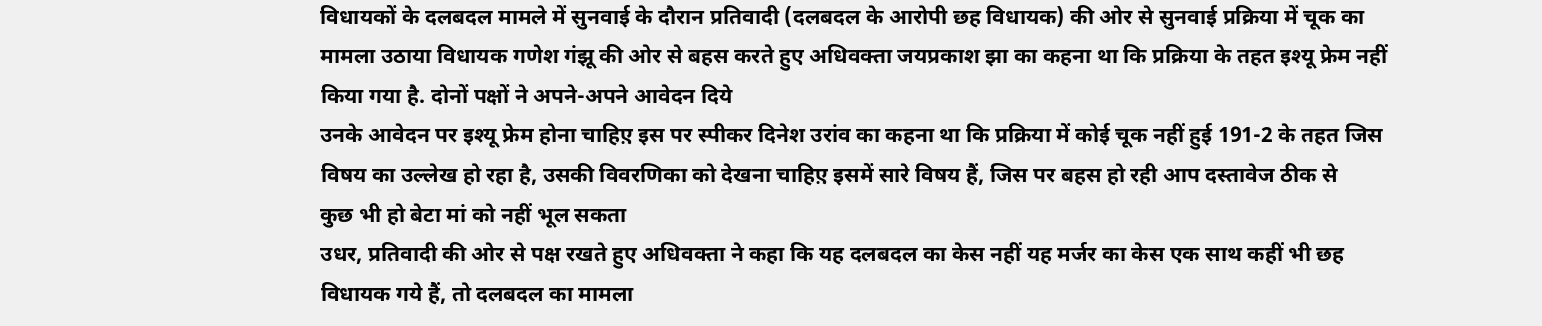विधायकों के दलबदल मामले में सुनवाई के दौरान प्रतिवादी (दलबदल के आरोपी छह विधायक) की ओर से सुनवाई प्रक्रिया में चूक का मामला उठाया विधायक गणेश गंझू की ओर से बहस करते हुए अधिवक्ता जयप्रकाश झा का कहना था कि प्रक्रिया के तहत इश्यू फ्रेम नहीं किया गया है. दोनों पक्षों ने अपने-अपने आवेदन दिये
उनके आवेदन पर इश्यू फ्रेम होना चाहिए़ इस पर स्पीकर दिनेश उरांव का कहना था कि प्रक्रिया में कोई चूक नहीं हुई 191-2 के तहत जिस विषय का उल्लेख हो रहा है, उसकी विवरणिका को देखना चाहिए़ इसमें सारे विषय हैं, जिस पर बहस हो रही आप दस्तावेज ठीक से
कुछ भी हो बेटा मां को नहीं भूल सकता
उधर, प्रतिवादी की ओर से पक्ष रखते हुए अधिवक्ता ने कहा कि यह दलबदल का केस नहीं यह मर्जर का केस एक साथ कहीं भी छह विधायक गये हैं, तो दलबदल का मामला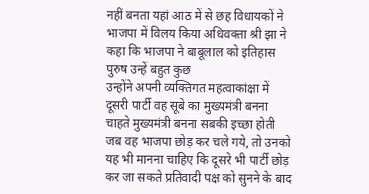नहीं बनता यहां आठ में से छह विधायकों ने भाजपा में विलय किया अधिवक्ता श्री झा ने कहा कि भाजपा ने बाबूलाल को इतिहास पुरुष उन्हें बहुत कुछ
उन्होंने अपनी व्यक्तिगत महत्वाकांक्षा में दूसरी पार्टी वह सूबे का मुख्यमंत्री बनना चाहते मुख्यमंत्री बनना सबकी इच्छा होती जब वह भाजपा छोड़ कर चले गये, तो उनको यह भी मानना चाहिए कि दूसरे भी पार्टी छोड़ कर जा सकते प्रतिवादी पक्ष को सुनने के बाद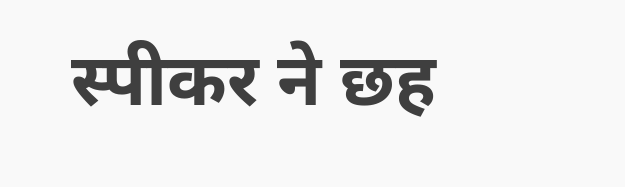स्पीकर ने छह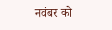नवंबर को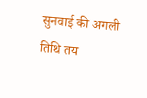सुनवाई की अगली तिथि तय